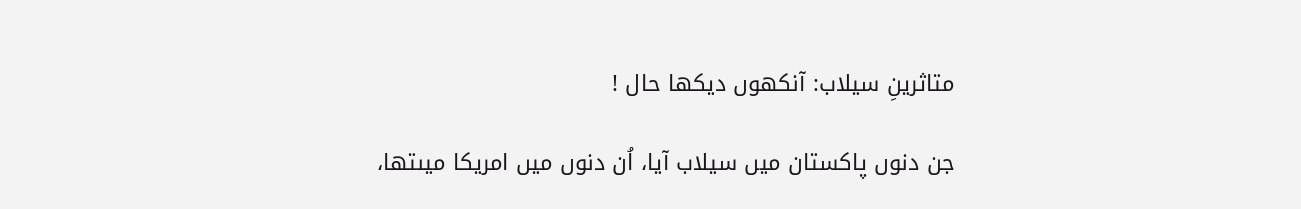متاثرینِ سیلاب: آنکھوں دیکھا حال !

جن دنوں پاکستان میں سیلاب آیا، اُن دنوں میں امریکا میںتھا،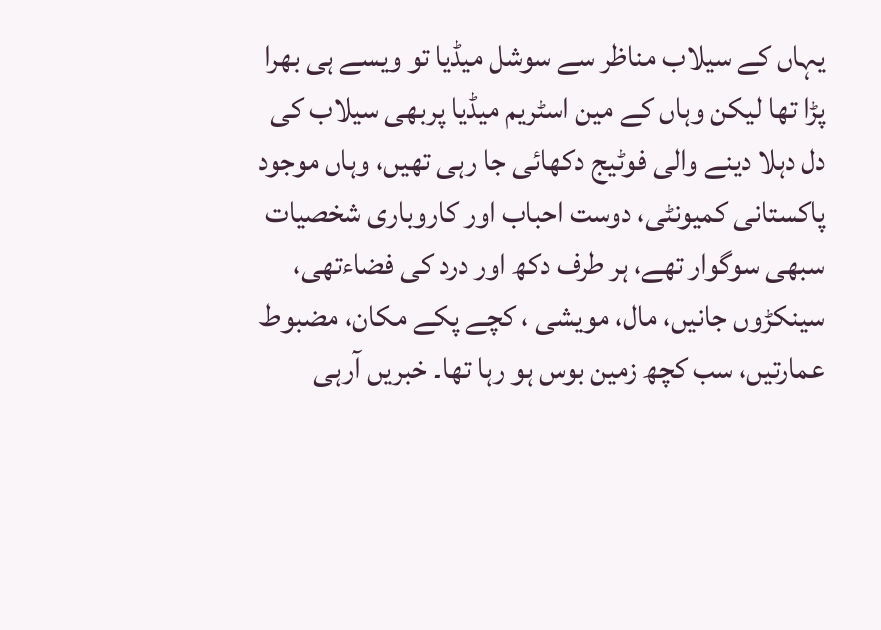یہاں کے سیلاب مناظر سے سوشل میڈیا تو ویسے ہی بھرا پڑا تھا لیکن وہاں کے مین اسٹریم میڈیا پربھی سیلاب کی دل دہلا دینے والی فوٹیج دکھائی جا رہی تھیں، وہاں موجود پاکستانی کمیونٹی، دوست احباب اور کاروباری شخصیات سبھی سوگوار تھے، ہر طرف دکھ اور درد کی فضاءتھی، سینکڑوں جانیں، مال، مویشی ، کچے پکے مکان، مضبوط عمارتیں، سب کچھ زمین بوس ہو رہا تھا۔ خبریں آرہی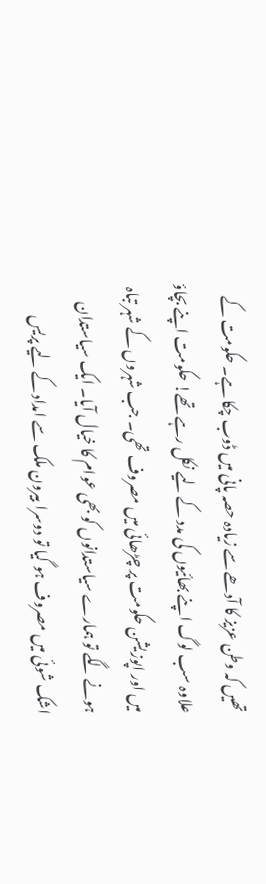تھیں کہ وطن عزیز کا آدھے سے زیادہ حصہ پانی میں ڈوب چکا ہے۔ حکومت کے علاوہ سب لوگ اپنے بھائیوں کی مدد کے لیے نکل رہے تھے! حکومت اپنے بچاؤ میں اور اپوزیشن حکومت پر چڑھائی میں مصروف تھی۔ جب شہروں کے شہر تباہ ہونے لگے تو ہمارے سیاستدانوں کو بھی عوام کا خیال آیا۔ ایک سیاستدان اشک شوئی میں مصروف ہو گیا تو دوسرا بیرون ملک سے امداد کے لیے پریس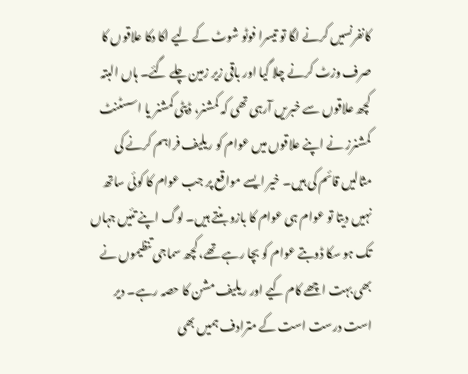کانفرنسیں کرنے لگا تو تیسرا فوٹو شوٹ کے لیے اکا دکا علاقوں کا صرف وزٹ کرنے چلا گیا اور باقی زیر زمین چلے گئے۔ ہاں البتہ کچھ علاقوں سے خبریں آرہی تھی کہ کمشنر، ڈپٹی کمشنر یا اسسٹنٹ کمشنرز نے اپنے علاقوں میں عوام کو ریلیف فراہم کرنے کی مثالیں قائم کی ہیں۔ خیر ایسے مواقع پر جب عوام کا کوئی ساتھ نہیں دیتا تو عوام ہی عوام کا بازو بنتے ہیں۔ لوگ اپنے تئیں جہاں تک ہو سکا ڈوبتے عوام کو بچا رہے تھے، کچھ سماجی تنظیموں نے بھی بہت اچھے کام کیے اور ریلیف مشن کا حصہ رہے۔ دیر است درست است کے مترادف ہمیں بھی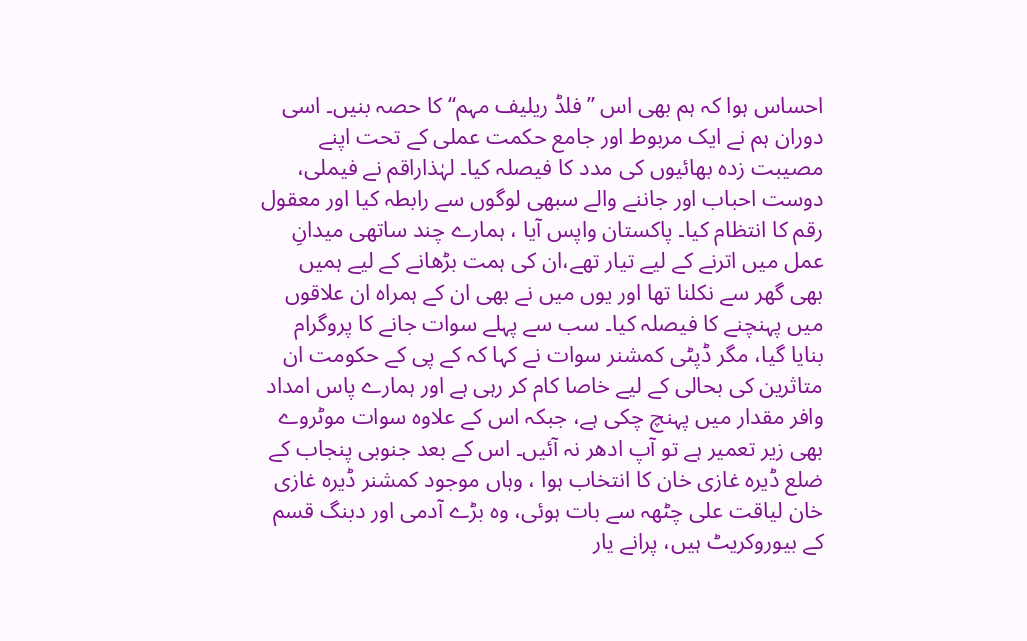احساس ہوا کہ ہم بھی اس ”فلڈ ریلیف مہم“ کا حصہ بنیں۔ اسی دوران ہم نے ایک مربوط اور جامع حکمت عملی کے تحت اپنے مصیبت زدہ بھائیوں کی مدد کا فیصلہ کیا۔ لہٰذاراقم نے فیملی، دوست احباب اور جاننے والے سبھی لوگوں سے رابطہ کیا اور معقول رقم کا انتظام کیا۔ پاکستان واپس آیا ، ہمارے چند ساتھی میدانِ عمل میں اترنے کے لیے تیار تھے،ان کی ہمت بڑھانے کے لیے ہمیں بھی گھر سے نکلنا تھا اور یوں میں نے بھی ان کے ہمراہ ان علاقوں میں پہنچنے کا فیصلہ کیا۔ سب سے پہلے سوات جانے کا پروگرام بنایا گیا، مگر ڈپٹی کمشنر سوات نے کہا کہ کے پی کے حکومت ان متاثرین کی بحالی کے لیے خاصا کام کر رہی ہے اور ہمارے پاس امداد وافر مقدار میں پہنچ چکی ہے، جبکہ اس کے علاوہ سوات موٹروے بھی زیر تعمیر ہے تو آپ ادھر نہ آئیں۔ اس کے بعد جنوبی پنجاب کے ضلع ڈیرہ غازی خان کا انتخاب ہوا ، وہاں موجود کمشنر ڈیرہ غازی خان لیاقت علی چٹھہ سے بات ہوئی، وہ بڑے آدمی اور دبنگ قسم کے بیوروکریٹ ہیں، پرانے یار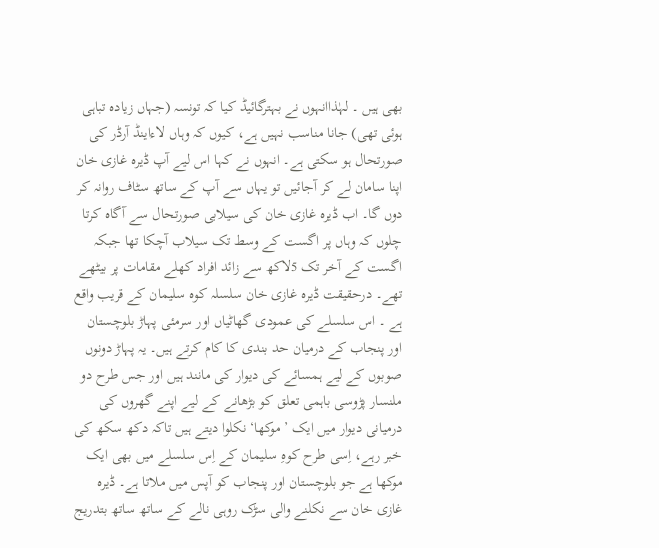بھی ہیں ۔ لہٰذاانہوں نے بہترگائیڈ کیا کہ تونسہ (جہاں زیادہ تباہی ہوئی تھی) جانا مناسب نہیں ہے، کیوں کہ وہاں لاءاینڈ آرڈر کی صورتحال ہو سکتی ہے۔ انہوں نے کہا اس لیے آپ ڈیرہ غازی خان اپنا سامان لے کر آجائیں تو یہاں سے آپ کے ساتھ سٹاف روانہ کر دوں گا۔ اب ڈیرہ غازی خان کی سیلابی صورتحال سے آگاہ کرتا چلوں کہ وہاں پر اگست کے وسط تک سیلاب آچکا تھا جبکہ اگست کے آخر تک 5لاکھ سے زائد افراد کھلے مقامات پر بیٹھے تھے۔ درحقیقت ڈیرہ غازی خان سلسلہ کوہ سلیمان کے قریب واقع ہے ۔ اس سلسلے کی عمودی گھاٹیاں اور سرمئی پہاڑ بلوچستان اور پنجاب کے درمیان حد بندی کا کام کرتے ہیں۔ یہ پہاڑ دونوں صوبوں کے لیے ہمسائے کی دیوار کی مانند ہیں اور جس طرح دو ملنسار پڑوسی باہمی تعلق کو بڑھانے کے لیے اپنے گھروں کی درمیانی دیوار میں ایک ’موکھا‘ نکلوا دیتے ہیں تاکہ دکھ سکھ کی خبر رہے، اِسی طرح کوہِ سلیمان کے اِس سلسلے میں بھی ایک موکھا ہے جو بلوچستان اور پنجاب کو آپس میں ملاتا ہے۔ ڈیرہ غازی خان سے نکلنے والی سڑک روہی نالے کے ساتھ ساتھ بتدریج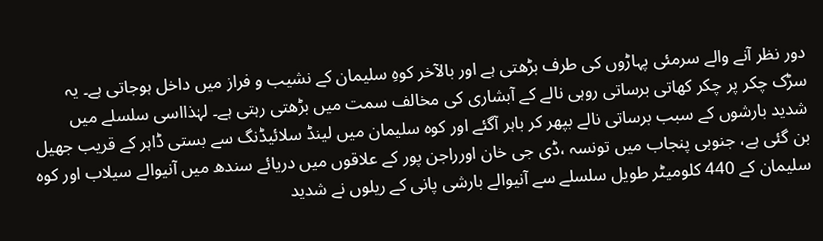دور نظر آنے والے سرمئی پہاڑوں کی طرف بڑھتی ہے اور بالآخر کوہِ سلیمان کے نشیب و فراز میں داخل ہوجاتی ہے۔ یہ سڑک چکر پر چکر کھاتی برساتی روہی نالے کے آبشاری کی مخالف سمت میں بڑھتی رہتی ہے۔ لہٰذااسی سلسلے میں شدید بارشوں کے سبب برساتی نالے بپھر کر باہر آگئے اور کوہ سلیمان میں لینڈ سلائیڈنگ سے بستی ڈاہر کے قریب جھیل بن گئی ہے، جنوبی پنجاب میں تونسہ ،ڈی جی خان اورراجن پور کے علاقوں میں دریائے سندھ میں آنیوالے سیلاب اور کوہ سلیمان کے 440 کلومیٹر طویل سلسلے سے آنیوالے بارشی پانی کے ریلوں نے شدید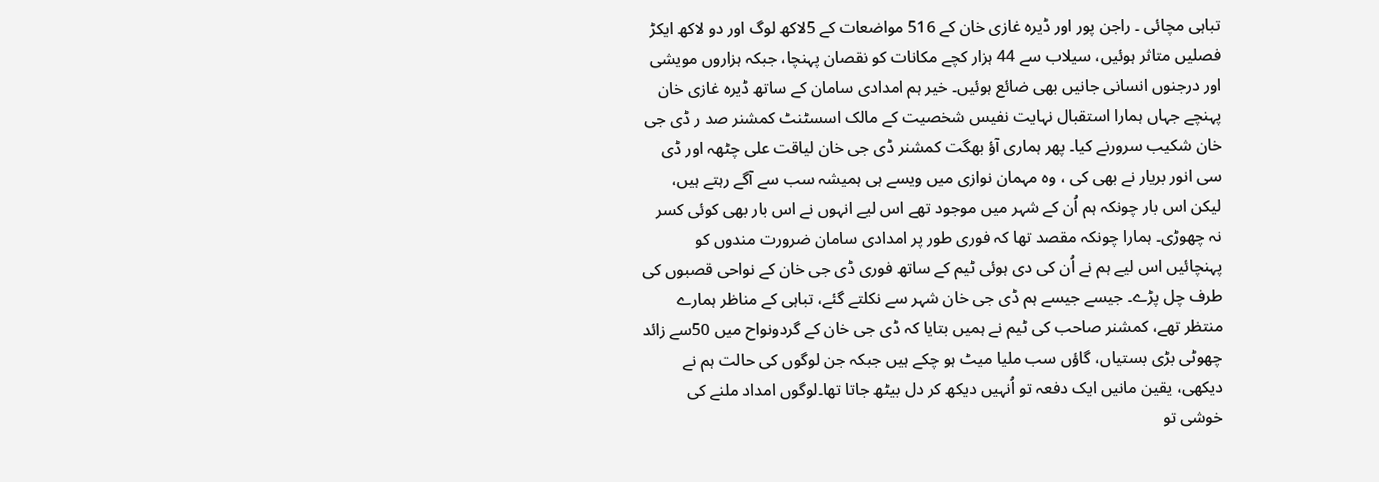تباہی مچائی ۔ راجن پور اور ڈیرہ غازی خان کے 516 مواضعات کے 5لاکھ لوگ اور دو لاکھ ایکڑ فصلیں متاثر ہوئیں، سیلاب سے 44 ہزار کچے مکانات کو نقصان پہنچا، جبکہ ہزاروں مویشی اور درجنوں انسانی جانیں بھی ضائع ہوئیں۔ خیر ہم امدادی سامان کے ساتھ ڈیرہ غازی خان پہنچے جہاں ہمارا استقبال نہایت نفیس شخصیت کے مالک اسسٹنٹ کمشنر صد ر ڈی جی خان شکیب سرورنے کیا۔ پھر ہماری آؤ بھگت کمشنر ڈی جی خان لیاقت علی چٹھہ اور ڈی سی انور بریار نے بھی کی ، وہ مہمان نوازی میں ویسے ہی ہمیشہ سب سے آگے رہتے ہیں، لیکن اس بار چونکہ ہم اُن کے شہر میں موجود تھے اس لیے انہوں نے اس بار بھی کوئی کسر نہ چھوڑی۔ ہمارا چونکہ مقصد تھا کہ فوری طور پر امدادی سامان ضرورت مندوں کو پہنچائیں اس لیے ہم نے اُن کی دی ہوئی ٹیم کے ساتھ فوری ڈی جی خان کے نواحی قصبوں کی طرف چل پڑے۔ جیسے جیسے ہم ڈی جی خان شہر سے نکلتے گئے، تباہی کے مناظر ہمارے منتظر تھے، کمشنر صاحب کی ٹیم نے ہمیں بتایا کہ ڈی جی خان کے گردونواح میں 50سے زائد چھوٹی بڑی بستیاں، گاؤں سب ملیا میٹ ہو چکے ہیں جبکہ جن لوگوں کی حالت ہم نے دیکھی، یقین مانیں ایک دفعہ تو اُنہیں دیکھ کر دل بیٹھ جاتا تھا۔لوگوں امداد ملنے کی خوشی تو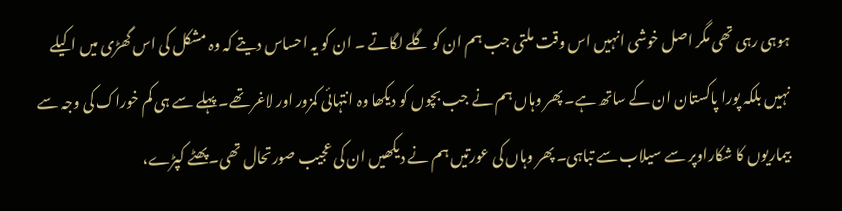ہوہی رہی تھی مگر اصل خوشی انہیں اس وقت ملتی جب ہم ان کو گلے لگاتے ۔ ان کو یہ احساس دیتے کہ وہ مشکل کی اس گھڑی میں اکیلے نہیں بلکہ پورا پاکستان ان کے ساتھ ہے۔ پھر وہاں ہم نے جب بچوں کو دیکھا وہ انتہائی کمزور اور لاغر تھے۔ پہلے سے ہی کم خوراک کی وجہ سے بیماریوں کا شکاراوپر سے سیلاب سے تباہی۔ پھر وہاں کی عورتیں ہم نے دیکھیں ان کی عجیب صورتحال تھی۔ پھٹے کپڑے،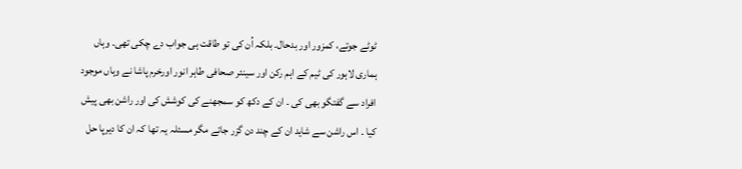ٹوٹے جوتے، کمزور اور بدحال۔ بلکہ اُن کی تو طاقت ہی جواب دے چکی تھی۔ وہاں ہماری لاہور کی ٹیم کے اہم رکن اور سینئر صحافی طاہر انور اورخرم پاشا نے وہاں موجود افراد سے گفتگو بھی کی ۔ ان کے دکھ کو سمجھنے کی کوشش کی اور راشن بھی پیش کیا ۔ اس راشن سے شاید ان کے چند دن گزر جاتے مگر مسئلہ یہ تھا کہ ان کا دیرپا حل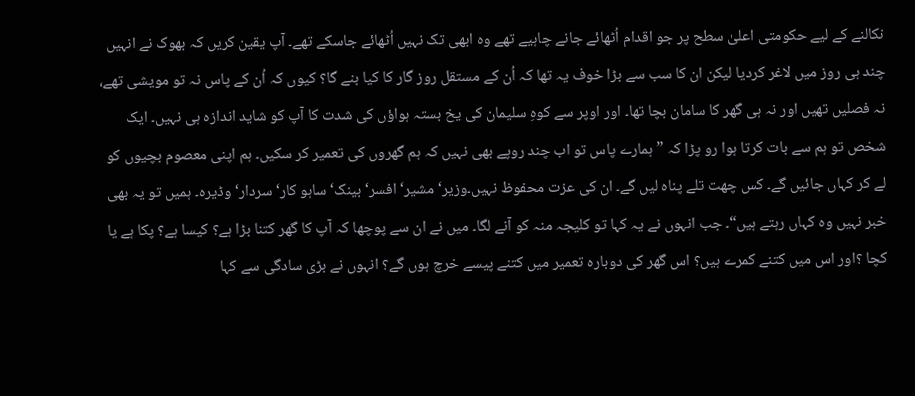نکالنے کے لیے حکومتی اعلیٰ سطح پر جو اقدام اُٹھائے جانے چاہیے تھے وہ ابھی تک نہیں اُٹھائے جاسکے تھے۔ آپ یقین کریں کہ بھوک نے انہیں چند ہی روز میں لاغر کردیا لیکن ان کا سب سے بڑا خوف یہ تھا کہ اُن کے مستقل روز گار کا کیا بنے گا؟ کیوں کہ اُن کے پاس نہ تو مویشی تھے، نہ فصلیں تھیں اور نہ ہی گھر کا سامان بچا تھا۔ اور اوپر سے کوہِ سلیمان کی یخ بستہ ہواؤں کی شدت کا آپ کو شاید اندازہ ہی نہیں۔ ایک شخص تو ہم سے بات کرتا ہوا رو پڑا کہ ”ہمارے پاس تو اب چند روپے بھی نہیں کہ ہم گھروں کی تعمیر کر سکیں۔ ہم اپنی معصوم بچیوں کو لے کر کہاں جائیں گے۔ کس چھت تلے پناہ لیں گے۔ ان کی عزت محفوظ نہیں۔وزیر‘ مشیر‘ افسر‘ بینک‘ ساہو کار‘ سردار‘ وڈیرہ۔ ہمیں تو یہ بھی خبر نہیں وہ کہاں رہتے ہیں“۔ جب انہوں نے یہ کہا تو کلیجہ منہ کو آنے لگا۔ میں نے ان سے پوچھا کہ آپ کا گھر کتنا بڑا ہے؟ کیسا ہے؟ پکا ہے یا کچا ؟اور اس میں کتنے کمرے ہیں؟ اس گھر کی دوبارہ تعمیر میں کتنے پیسے خرچ ہوں گے؟ انہوں نے بڑی سادگی سے کہا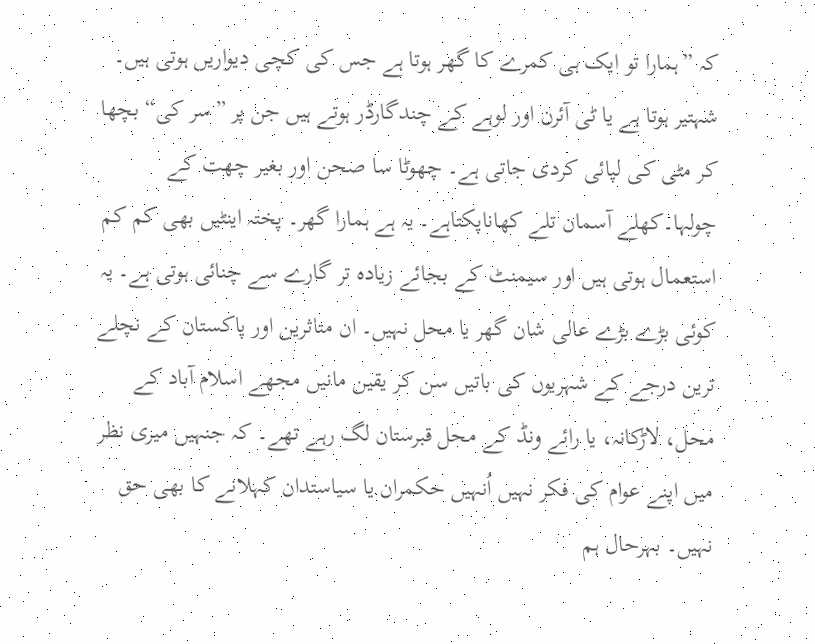کہ ”ہمارا تو ایک ہی کمرے کا گھر ہوتا ہے جس کی کچی دیواریں ہوتی ہیں۔ شہتیر ہوتا ہے یا ٹی آئرن اور لوہے کے چندگارڈر ہوتے ہیں جن پر ”سر کی“ بچھا کر مٹی کی لپائی کردی جاتی ہے۔ چھوٹا سا صحن اور بغیر چھت کے چولہا۔کھلے آسمان تلے کھاناپکتاہے۔ یہ ہے ہمارا گھر۔ پختہ اینٹیں بھی کم کم استعمال ہوتی ہیں اور سیمنٹ کے بجائے زیادہ تر گارے سے چنائی ہوتی ہے۔ یہ کوئی بڑے بڑے عالی شان گھر یا محل نہیں۔ ان متاثرین اور پاکستان کے نچلے ترین درجے کے شہریوں کی باتیں سن کر یقین مانیں مجھے اسلام آباد کے محل، لاڑکانہ، یا رائے ونڈ کے محل قبرستان لگ رہے تھے۔ کہ جنہیں میری نظر میں اپنے عوام کی فکر نہیں اُنہیں حکمران یا سیاستدان کہلانے کا بھی حق نہیں۔ بہرحال ہم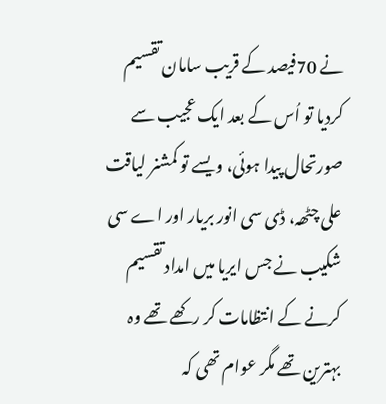نے 70فیصد کے قریب سامان تقسیم کردیا تو اُس کے بعد ایک عجیب سے صورتحال پیدا ہوئی، ویسے تو کمشنر لیاقت علی چٹھہ، ڈی سی انور بریار اور اے سی شکیب نے جس ایریا میں امداد تقسیم کرنے کے انتظامات کر رکھے تھے وہ بہترین تھے مگر عوام تھی کہ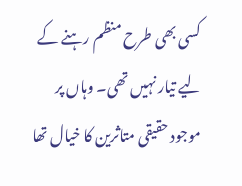کسی بھی طرح منظم رہنے کے لیے تیار نہیں تھی۔ وہاں پر موجود حقیقی متاثرین کا خیال تھا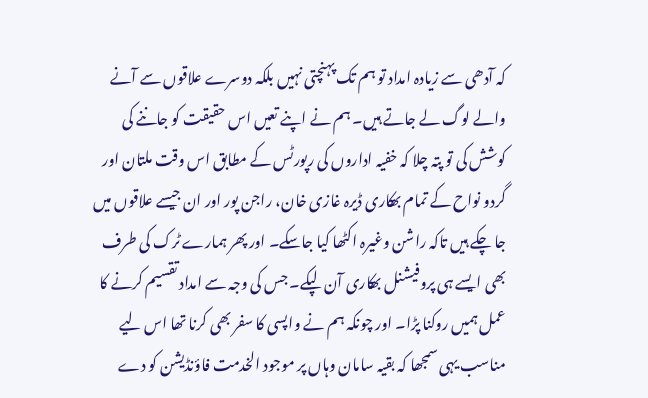کہ آدھی سے زیادہ امداد تو ہم تک پہنچتی نہیں بلکہ دوسرے علاقوں سے آنے والے لوگ لے جاتے ہیں۔ ہم نے اپنے تعیں اس حقیقت کو جاننے کی کوشش کی تو پتہ چلا کہ خفیہ اداروں کی رپورٹس کے مطابق اس وقت ملتان اور گردو نواح کے تمام بھکاری ڈیرہ غازی خان، راجن پور اور ان جیسے علاقوں میں جا چکے ہیں تاکہ راشن وغیرہ اکٹھا کیا جاسکے۔ اور پھر ہمارے ٹرک کی طرف بھی ایسے ہی پروفیشنل بھکاری آن لپکے۔ جس کی وجہ سے امداد تقسیم کرنے کا عمل ہمیں روکنا پڑا۔ اور چونکہ ہم نے واپسی کا سفر بھی کرنا تھا اس لیے مناسب یہی سمجھا کہ بقیہ سامان وہاں پر موجود الخدمت فاؤنڈیشن کو دے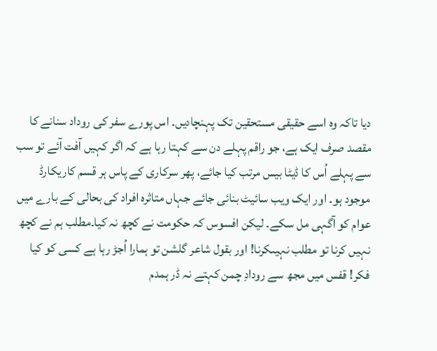دیا تاکہ وہ اسے حقیقی مستحقین تک پہنچادیں۔ اس پورے سفر کی روداد سنانے کا مقصد صرف ایک ہے، جو راقم پہلے دن سے کہتا رہا ہے کہ اگر کہیں آفت آئے تو سب سے پہلے اُس کا ڈیٹا بیس مرتب کیا جائے، پھر سرکاری کے پاس ہر قسم کاریکارڈ موجود ہو۔ اور ایک ویب سائیٹ بنائی جائے جہاں متاثرہ افراد کی بحالی کے بارے میں عوام کو آگہی مل سکے۔ لیکن افسوس کہ حکومت نے کچھ نہ کیا۔مطلب ہم نے کچھ نہیں کرنا تو مطلب نہیںکرنا! اور بقول شاعر گلشن تو ہمارا اُجڑ رہا ہے کسی کو کیا فکر! قفس میں مجھ سے رودادِ چمن کہتے نہ ڈر ہمدم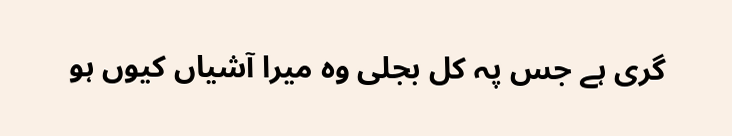گری ہے جس پہ کل بجلی وہ میرا آشیاں کیوں ہو